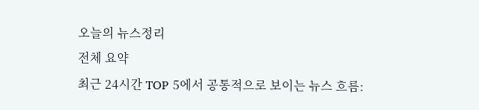오늘의 뉴스정리
전체 요약
최근 24시간 TOP 5에서 공통적으로 보이는 뉴스 흐름: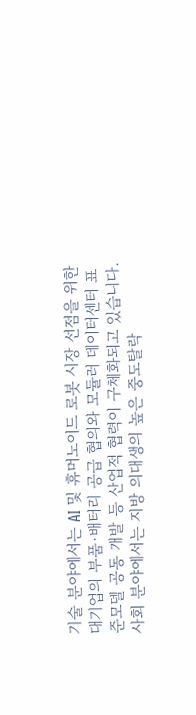기술 분야에서는 AI 및 휴머노이드 로봇 시장 선점을 위한 대기업의 부품·배터리 공급 협의와 모듈러 데이터센터 표준모델 공동 개발 등 산업적 협력이 구체화되고 있습니다. 사회 분야에서는 지방 의대생의 높은 중도탈락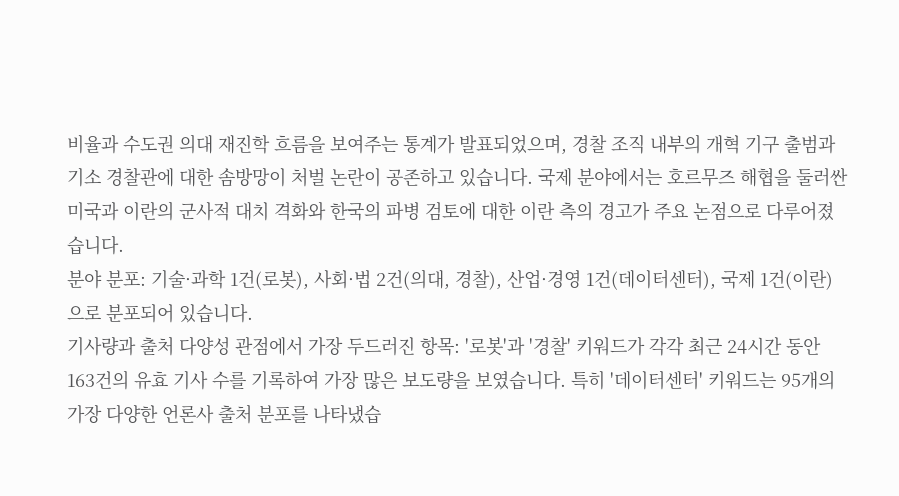비율과 수도권 의대 재진학 흐름을 보여주는 통계가 발표되었으며, 경찰 조직 내부의 개혁 기구 출범과 기소 경찰관에 대한 솜방망이 처벌 논란이 공존하고 있습니다. 국제 분야에서는 호르무즈 해협을 둘러싼 미국과 이란의 군사적 대치 격화와 한국의 파병 검토에 대한 이란 측의 경고가 주요 논점으로 다루어졌습니다.
분야 분포: 기술·과학 1건(로봇), 사회·법 2건(의대, 경찰), 산업·경영 1건(데이터센터), 국제 1건(이란)으로 분포되어 있습니다.
기사량과 출처 다양성 관점에서 가장 두드러진 항목: '로봇'과 '경찰' 키워드가 각각 최근 24시간 동안 163건의 유효 기사 수를 기록하여 가장 많은 보도량을 보였습니다. 특히 '데이터센터' 키워드는 95개의 가장 다양한 언론사 출처 분포를 나타냈습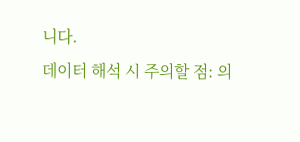니다.
데이터 해석 시 주의할 점: 의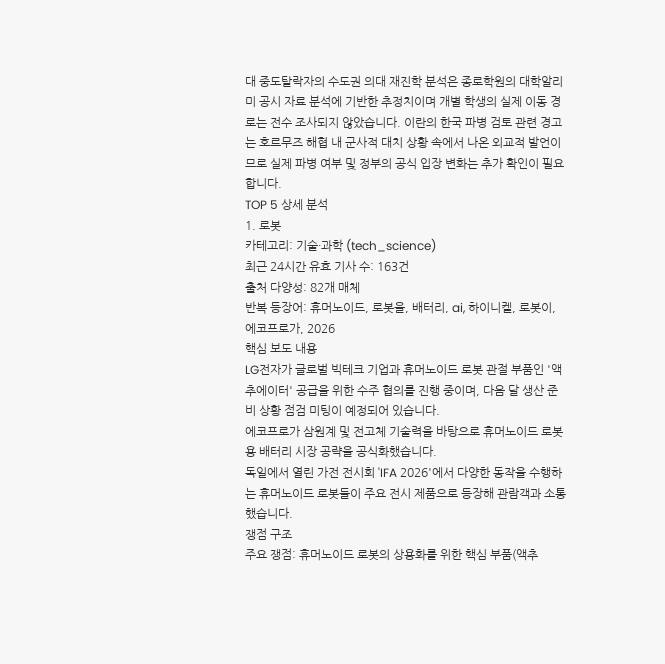대 중도탈락자의 수도권 의대 재진학 분석은 종로학원의 대학알리미 공시 자료 분석에 기반한 추정치이며 개별 학생의 실제 이동 경로는 전수 조사되지 않았습니다. 이란의 한국 파병 검토 관련 경고는 호르무즈 해협 내 군사적 대치 상황 속에서 나온 외교적 발언이므로 실제 파병 여부 및 정부의 공식 입장 변화는 추가 확인이 필요합니다.
TOP 5 상세 분석
1. 로봇
카테고리: 기술·과학 (tech_science)
최근 24시간 유효 기사 수: 163건
출처 다양성: 82개 매체
반복 등장어: 휴머노이드, 로봇을, 배터리, ai, 하이니켈, 로봇이, 에코프로가, 2026
핵심 보도 내용
LG전자가 글로벌 빅테크 기업과 휴머노이드 로봇 관절 부품인 '액추에이터' 공급을 위한 수주 협의를 진행 중이며, 다음 달 생산 준비 상황 점검 미팅이 예정되어 있습니다.
에코프로가 삼원계 및 전고체 기술력을 바탕으로 휴머노이드 로봇용 배터리 시장 공략을 공식화했습니다.
독일에서 열린 가전 전시회 'IFA 2026'에서 다양한 동작을 수행하는 휴머노이드 로봇들이 주요 전시 제품으로 등장해 관람객과 소통했습니다.
쟁점 구조
주요 쟁점: 휴머노이드 로봇의 상용화를 위한 핵심 부품(액추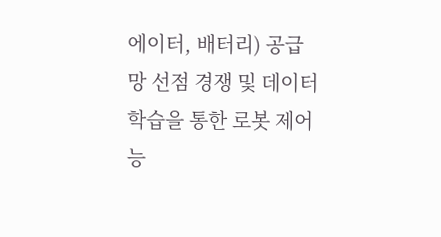에이터, 배터리) 공급망 선점 경쟁 및 데이터 학습을 통한 로봇 제어 능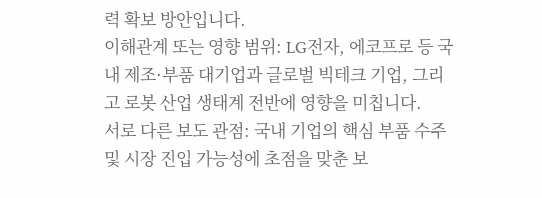력 확보 방안입니다.
이해관계 또는 영향 범위: LG전자, 에코프로 등 국내 제조·부품 대기업과 글로벌 빅테크 기업, 그리고 로봇 산업 생태계 전반에 영향을 미칩니다.
서로 다른 보도 관점: 국내 기업의 핵심 부품 수주 및 시장 진입 가능성에 초점을 맞춘 보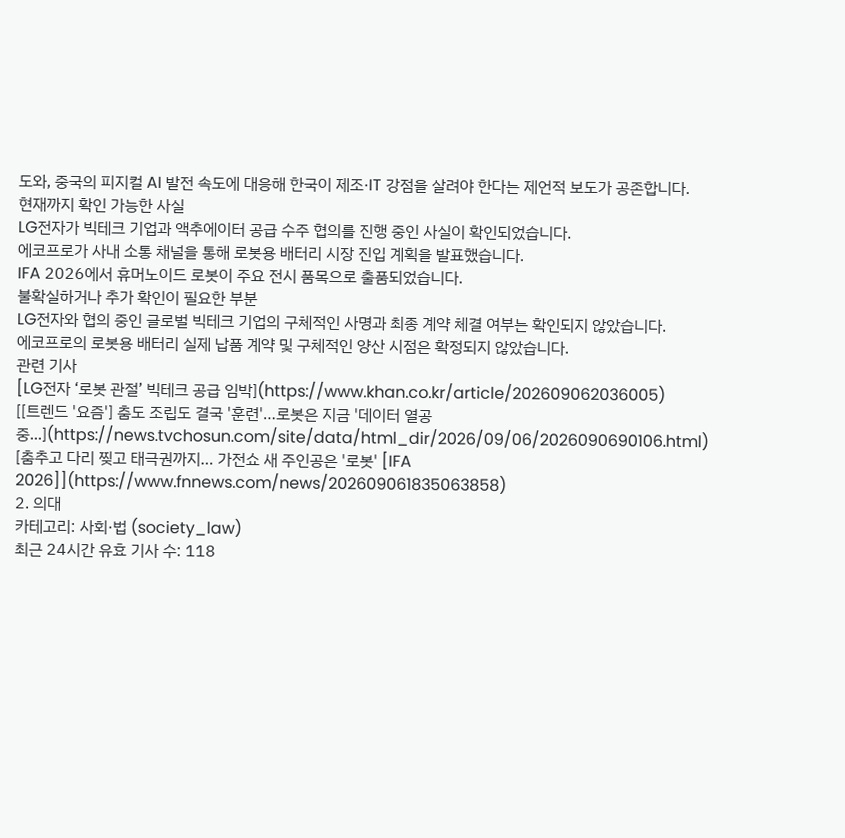도와, 중국의 피지컬 AI 발전 속도에 대응해 한국이 제조·IT 강점을 살려야 한다는 제언적 보도가 공존합니다.
현재까지 확인 가능한 사실
LG전자가 빅테크 기업과 액추에이터 공급 수주 협의를 진행 중인 사실이 확인되었습니다.
에코프로가 사내 소통 채널을 통해 로봇용 배터리 시장 진입 계획을 발표했습니다.
IFA 2026에서 휴머노이드 로봇이 주요 전시 품목으로 출품되었습니다.
불확실하거나 추가 확인이 필요한 부분
LG전자와 협의 중인 글로벌 빅테크 기업의 구체적인 사명과 최종 계약 체결 여부는 확인되지 않았습니다.
에코프로의 로봇용 배터리 실제 납품 계약 및 구체적인 양산 시점은 확정되지 않았습니다.
관련 기사
[LG전자 ‘로봇 관절’ 빅테크 공급 임박](https://www.khan.co.kr/article/202609062036005)
[[트렌드 '요즘'] 춤도 조립도 결국 '훈련'…로봇은 지금 '데이터 열공 중...](https://news.tvchosun.com/site/data/html_dir/2026/09/06/2026090690106.html)
[춤추고 다리 찢고 태극권까지… 가전쇼 새 주인공은 '로봇' [IFA 2026]](https://www.fnnews.com/news/202609061835063858)
2. 의대
카테고리: 사회·법 (society_law)
최근 24시간 유효 기사 수: 118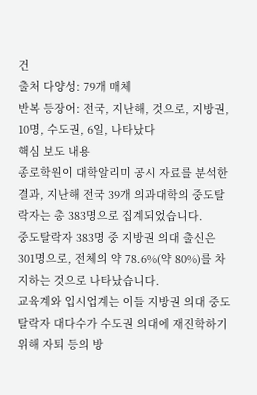건
출처 다양성: 79개 매체
반복 등장어: 전국, 지난해, 것으로, 지방권, 10명, 수도권, 6일, 나타났다
핵심 보도 내용
종로학원이 대학알리미 공시 자료를 분석한 결과, 지난해 전국 39개 의과대학의 중도탈락자는 총 383명으로 집계되었습니다.
중도탈락자 383명 중 지방권 의대 출신은 301명으로, 전체의 약 78.6%(약 80%)를 차지하는 것으로 나타났습니다.
교육계와 입시업계는 이들 지방권 의대 중도탈락자 대다수가 수도권 의대에 재진학하기 위해 자퇴 등의 방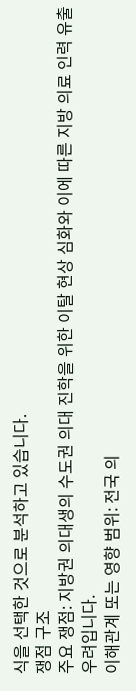식을 선택한 것으로 분석하고 있습니다.
쟁점 구조
주요 쟁점: 지방권 의대생의 수도권 의대 진학을 위한 이탈 현상 심화와 이에 따른 지방 의료 인력 유출 우려입니다.
이해관계 또는 영향 범위: 전국 의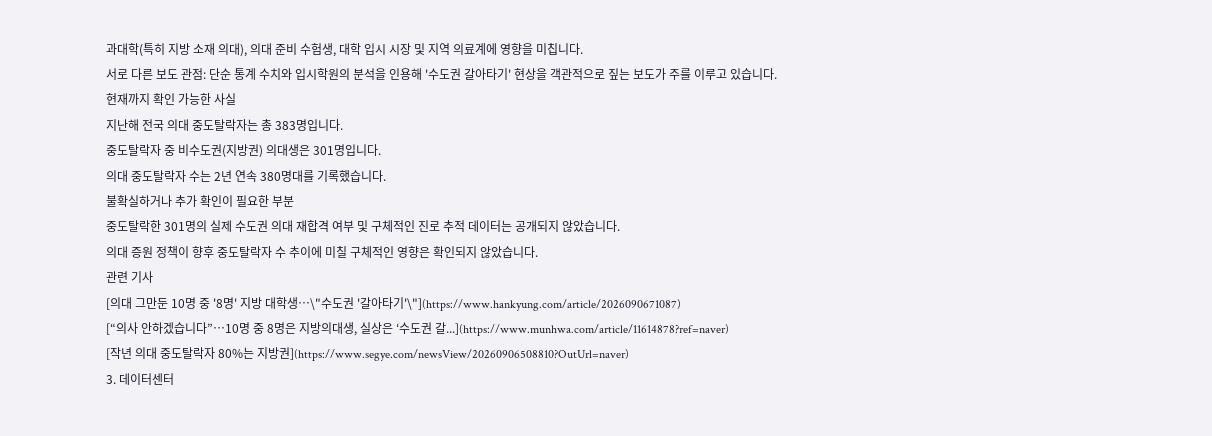과대학(특히 지방 소재 의대), 의대 준비 수험생, 대학 입시 시장 및 지역 의료계에 영향을 미칩니다.
서로 다른 보도 관점: 단순 통계 수치와 입시학원의 분석을 인용해 '수도권 갈아타기' 현상을 객관적으로 짚는 보도가 주를 이루고 있습니다.
현재까지 확인 가능한 사실
지난해 전국 의대 중도탈락자는 총 383명입니다.
중도탈락자 중 비수도권(지방권) 의대생은 301명입니다.
의대 중도탈락자 수는 2년 연속 380명대를 기록했습니다.
불확실하거나 추가 확인이 필요한 부분
중도탈락한 301명의 실제 수도권 의대 재합격 여부 및 구체적인 진로 추적 데이터는 공개되지 않았습니다.
의대 증원 정책이 향후 중도탈락자 수 추이에 미칠 구체적인 영향은 확인되지 않았습니다.
관련 기사
[의대 그만둔 10명 중 '8명' 지방 대학생…\"수도권 '갈아타기'\"](https://www.hankyung.com/article/2026090671087)
[“의사 안하겠습니다”…10명 중 8명은 지방의대생, 실상은 ‘수도권 갈...](https://www.munhwa.com/article/11614878?ref=naver)
[작년 의대 중도탈락자 80%는 지방권](https://www.segye.com/newsView/20260906508810?OutUrl=naver)
3. 데이터센터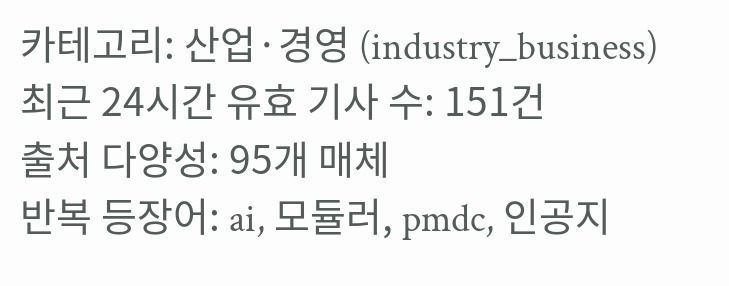카테고리: 산업·경영 (industry_business)
최근 24시간 유효 기사 수: 151건
출처 다양성: 95개 매체
반복 등장어: ai, 모듈러, pmdc, 인공지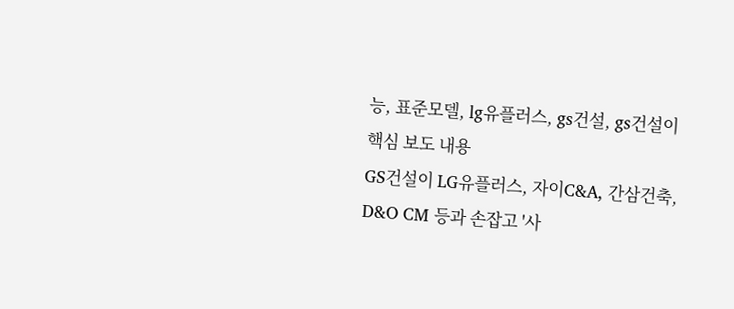능, 표준모델, lg유플러스, gs건설, gs건설이
핵심 보도 내용
GS건설이 LG유플러스, 자이C&A, 간삼건축, D&O CM 등과 손잡고 '사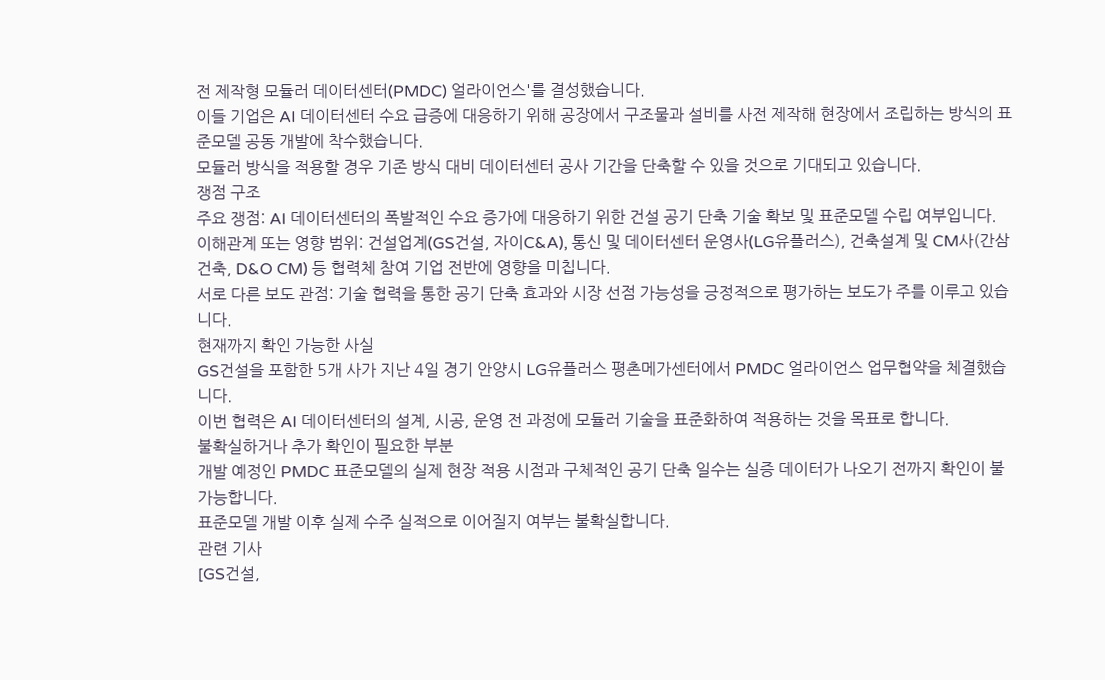전 제작형 모듈러 데이터센터(PMDC) 얼라이언스'를 결성했습니다.
이들 기업은 AI 데이터센터 수요 급증에 대응하기 위해 공장에서 구조물과 설비를 사전 제작해 현장에서 조립하는 방식의 표준모델 공동 개발에 착수했습니다.
모듈러 방식을 적용할 경우 기존 방식 대비 데이터센터 공사 기간을 단축할 수 있을 것으로 기대되고 있습니다.
쟁점 구조
주요 쟁점: AI 데이터센터의 폭발적인 수요 증가에 대응하기 위한 건설 공기 단축 기술 확보 및 표준모델 수립 여부입니다.
이해관계 또는 영향 범위: 건설업계(GS건설, 자이C&A), 통신 및 데이터센터 운영사(LG유플러스), 건축설계 및 CM사(간삼건축, D&O CM) 등 협력체 참여 기업 전반에 영향을 미칩니다.
서로 다른 보도 관점: 기술 협력을 통한 공기 단축 효과와 시장 선점 가능성을 긍정적으로 평가하는 보도가 주를 이루고 있습니다.
현재까지 확인 가능한 사실
GS건설을 포함한 5개 사가 지난 4일 경기 안양시 LG유플러스 평촌메가센터에서 PMDC 얼라이언스 업무협약을 체결했습니다.
이번 협력은 AI 데이터센터의 설계, 시공, 운영 전 과정에 모듈러 기술을 표준화하여 적용하는 것을 목표로 합니다.
불확실하거나 추가 확인이 필요한 부분
개발 예정인 PMDC 표준모델의 실제 현장 적용 시점과 구체적인 공기 단축 일수는 실증 데이터가 나오기 전까지 확인이 불가능합니다.
표준모델 개발 이후 실제 수주 실적으로 이어질지 여부는 불확실합니다.
관련 기사
[GS건설,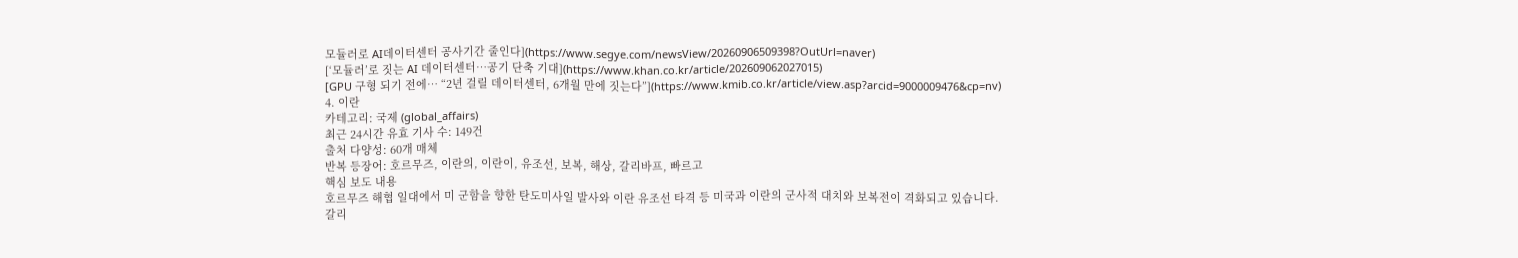모듈러로 AI데이터센터 공사기간 줄인다](https://www.segye.com/newsView/20260906509398?OutUrl=naver)
[‘모듈러’로 짓는 AI 데이터센터…공기 단축 기대](https://www.khan.co.kr/article/202609062027015)
[GPU 구형 되기 전에… “2년 걸릴 데이터센터, 6개월 만에 짓는다”](https://www.kmib.co.kr/article/view.asp?arcid=9000009476&cp=nv)
4. 이란
카테고리: 국제 (global_affairs)
최근 24시간 유효 기사 수: 149건
출처 다양성: 60개 매체
반복 등장어: 호르무즈, 이란의, 이란이, 유조선, 보복, 해상, 갈리바프, 빠르고
핵심 보도 내용
호르무즈 해협 일대에서 미 군함을 향한 탄도미사일 발사와 이란 유조선 타격 등 미국과 이란의 군사적 대치와 보복전이 격화되고 있습니다.
갈리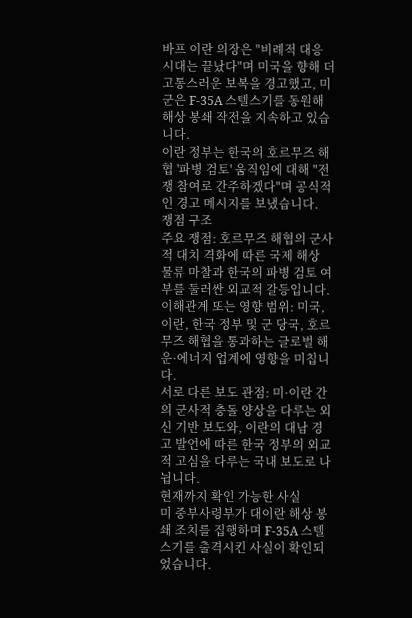바프 이란 의장은 "비례적 대응 시대는 끝났다"며 미국을 향해 더 고통스러운 보복을 경고했고, 미군은 F-35A 스텔스기를 동원해 해상 봉쇄 작전을 지속하고 있습니다.
이란 정부는 한국의 호르무즈 해협 '파병 검토' 움직임에 대해 "전쟁 참여로 간주하겠다"며 공식적인 경고 메시지를 보냈습니다.
쟁점 구조
주요 쟁점: 호르무즈 해협의 군사적 대치 격화에 따른 국제 해상 물류 마찰과 한국의 파병 검토 여부를 둘러싼 외교적 갈등입니다.
이해관계 또는 영향 범위: 미국, 이란, 한국 정부 및 군 당국, 호르무즈 해협을 통과하는 글로벌 해운·에너지 업계에 영향을 미칩니다.
서로 다른 보도 관점: 미·이란 간의 군사적 충돌 양상을 다루는 외신 기반 보도와, 이란의 대남 경고 발언에 따른 한국 정부의 외교적 고심을 다루는 국내 보도로 나뉩니다.
현재까지 확인 가능한 사실
미 중부사령부가 대이란 해상 봉쇄 조치를 집행하며 F-35A 스텔스기를 출격시킨 사실이 확인되었습니다.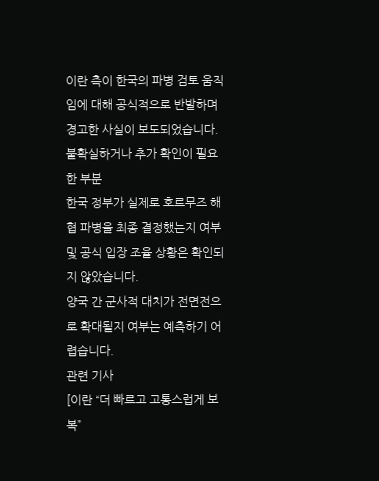이란 측이 한국의 파병 검토 움직임에 대해 공식적으로 반발하며 경고한 사실이 보도되었습니다.
불확실하거나 추가 확인이 필요한 부분
한국 정부가 실제로 호르무즈 해협 파병을 최종 결정했는지 여부 및 공식 입장 조율 상황은 확인되지 않았습니다.
양국 간 군사적 대치가 전면전으로 확대될지 여부는 예측하기 어렵습니다.
관련 기사
[이란 “더 빠르고 고통스럽게 보복”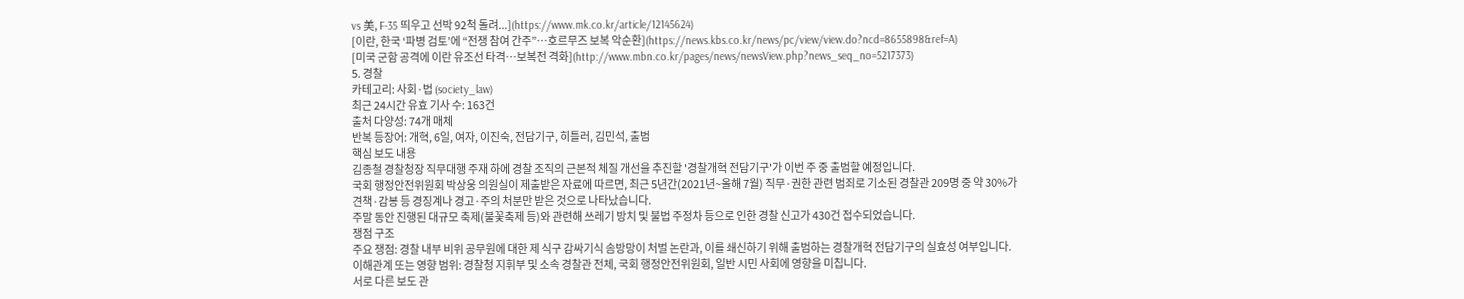vs 美, F-35 띄우고 선박 92척 돌려...](https://www.mk.co.kr/article/12145624)
[이란, 한국 ‘파병 검토’에 “전쟁 참여 간주”…호르무즈 보복 악순환](https://news.kbs.co.kr/news/pc/view/view.do?ncd=8655898&ref=A)
[미국 군함 공격에 이란 유조선 타격…보복전 격화](http://www.mbn.co.kr/pages/news/newsView.php?news_seq_no=5217373)
5. 경찰
카테고리: 사회·법 (society_law)
최근 24시간 유효 기사 수: 163건
출처 다양성: 74개 매체
반복 등장어: 개혁, 6일, 여자, 이진숙, 전담기구, 히틀러, 김민석, 출범
핵심 보도 내용
김종철 경찰청장 직무대행 주재 하에 경찰 조직의 근본적 체질 개선을 추진할 '경찰개혁 전담기구'가 이번 주 중 출범할 예정입니다.
국회 행정안전위원회 박상웅 의원실이 제출받은 자료에 따르면, 최근 5년간(2021년~올해 7월) 직무·권한 관련 범죄로 기소된 경찰관 209명 중 약 30%가 견책·감봉 등 경징계나 경고·주의 처분만 받은 것으로 나타났습니다.
주말 동안 진행된 대규모 축제(불꽃축제 등)와 관련해 쓰레기 방치 및 불법 주정차 등으로 인한 경찰 신고가 430건 접수되었습니다.
쟁점 구조
주요 쟁점: 경찰 내부 비위 공무원에 대한 제 식구 감싸기식 솜방망이 처벌 논란과, 이를 쇄신하기 위해 출범하는 경찰개혁 전담기구의 실효성 여부입니다.
이해관계 또는 영향 범위: 경찰청 지휘부 및 소속 경찰관 전체, 국회 행정안전위원회, 일반 시민 사회에 영향을 미칩니다.
서로 다른 보도 관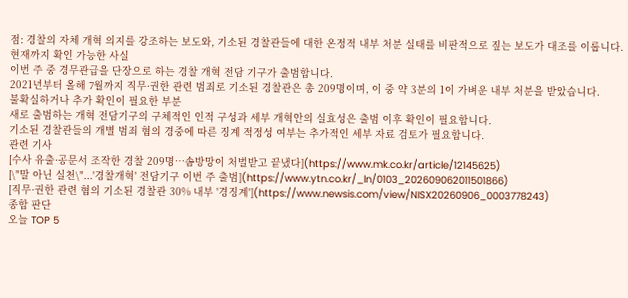점: 경찰의 자체 개혁 의지를 강조하는 보도와, 기소된 경찰관들에 대한 온정적 내부 처분 실태를 비판적으로 짚는 보도가 대조를 이룹니다.
현재까지 확인 가능한 사실
이번 주 중 경무관급을 단장으로 하는 경찰 개혁 전담 기구가 출범합니다.
2021년부터 올해 7월까지 직무·권한 관련 범죄로 기소된 경찰관은 총 209명이며, 이 중 약 3분의 1이 가벼운 내부 처분을 받았습니다.
불확실하거나 추가 확인이 필요한 부분
새로 출범하는 개혁 전담기구의 구체적인 인적 구성과 세부 개혁안의 실효성은 출범 이후 확인이 필요합니다.
기소된 경찰관들의 개별 범죄 혐의 경중에 따른 징계 적정성 여부는 추가적인 세부 자료 검토가 필요합니다.
관련 기사
[수사 유출·공문서 조작한 경찰 209명…솜방망이 처벌받고 끝냈다](https://www.mk.co.kr/article/12145625)
[\"말 아닌 실천\"...'경찰개혁' 전담기구 이번 주 출범](https://www.ytn.co.kr/_ln/0103_202609062011501866)
[직무·권한 관련 혐의 기소된 경찰관 30% 내부 '경징계'](https://www.newsis.com/view/NISX20260906_0003778243)
종합 판단
오늘 TOP 5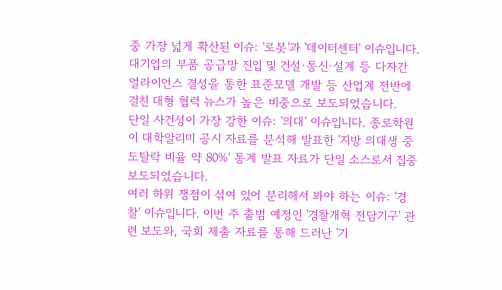중 가장 넓게 확산된 이슈: '로봇'과 '데이터센터' 이슈입니다. 대기업의 부품 공급망 진입 및 건설·통신·설계 등 다자간 얼라이언스 결성을 통한 표준모델 개발 등 산업계 전반에 걸친 대형 협력 뉴스가 높은 비중으로 보도되었습니다.
단일 사건성이 가장 강한 이슈: '의대' 이슈입니다. 종로학원이 대학알리미 공시 자료를 분석해 발표한 '지방 의대생 중도탈락 비율 약 80%' 통계 발표 자료가 단일 소스로서 집중 보도되었습니다.
여러 하위 쟁점이 섞여 있어 분리해서 봐야 하는 이슈: '경찰' 이슈입니다. 이번 주 출범 예정인 '경찰개혁 전담기구' 관련 보도와, 국회 제출 자료를 통해 드러난 '기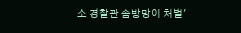소 경찰관 솜방망이 처벌'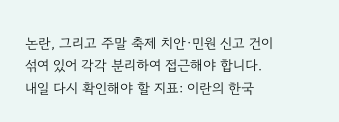논란, 그리고 주말 축제 치안·민원 신고 건이 섞여 있어 각각 분리하여 접근해야 합니다.
내일 다시 확인해야 할 지표: 이란의 한국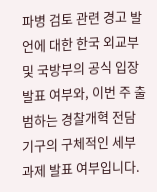파병 검토 관련 경고 발언에 대한 한국 외교부 및 국방부의 공식 입장 발표 여부와, 이번 주 출범하는 경찰개혁 전담기구의 구체적인 세부 과제 발표 여부입니다.